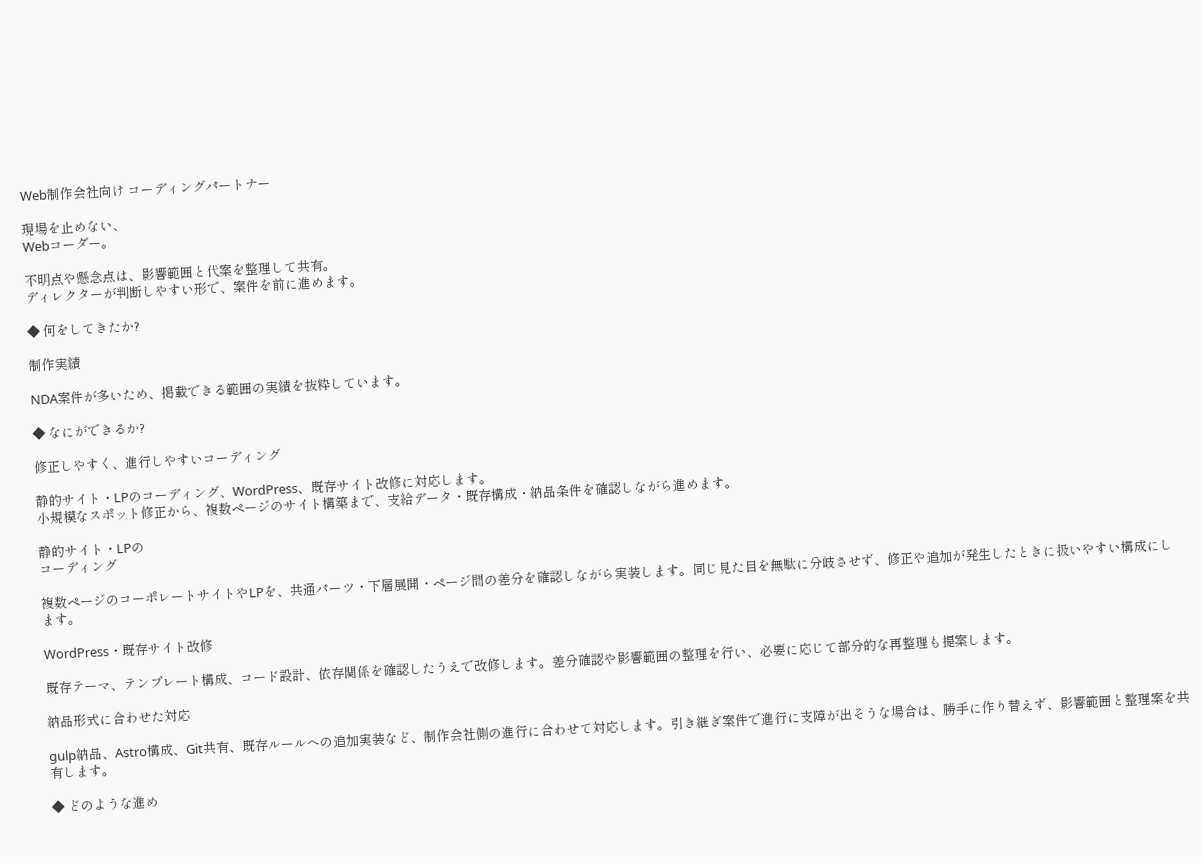Web制作会社向け コーディングパートナー

現場を止めない、
Webコーダー。

不明点や懸念点は、影響範囲と代案を整理して共有。
ディレクターが判断しやすい形で、案件を前に進めます。

◆ 何をしてきたか?

制作実績

NDA案件が多いため、掲載できる範囲の実績を抜粋しています。

◆ なにができるか?

修正しやすく、進行しやすいコーディング

静的サイト・LPのコーディング、WordPress、既存サイト改修に対応します。
小規模なスポット修正から、複数ページのサイト構築まで、支給データ・既存構成・納品条件を確認しながら進めます。

静的サイト・LPの
コーディング

複数ページのコーポレートサイトやLPを、共通パーツ・下層展開・ページ間の差分を確認しながら実装します。同じ見た目を無駄に分岐させず、修正や追加が発生したときに扱いやすい構成にします。

WordPress・既存サイト改修

既存テーマ、テンプレート構成、コード設計、依存関係を確認したうえで改修します。差分確認や影響範囲の整理を行い、必要に応じて部分的な再整理も提案します。

納品形式に合わせた対応

gulp納品、Astro構成、Git共有、既存ルールへの追加実装など、制作会社側の進行に合わせて対応します。引き継ぎ案件で進行に支障が出そうな場合は、勝手に作り替えず、影響範囲と整理案を共有します。

◆ どのような進め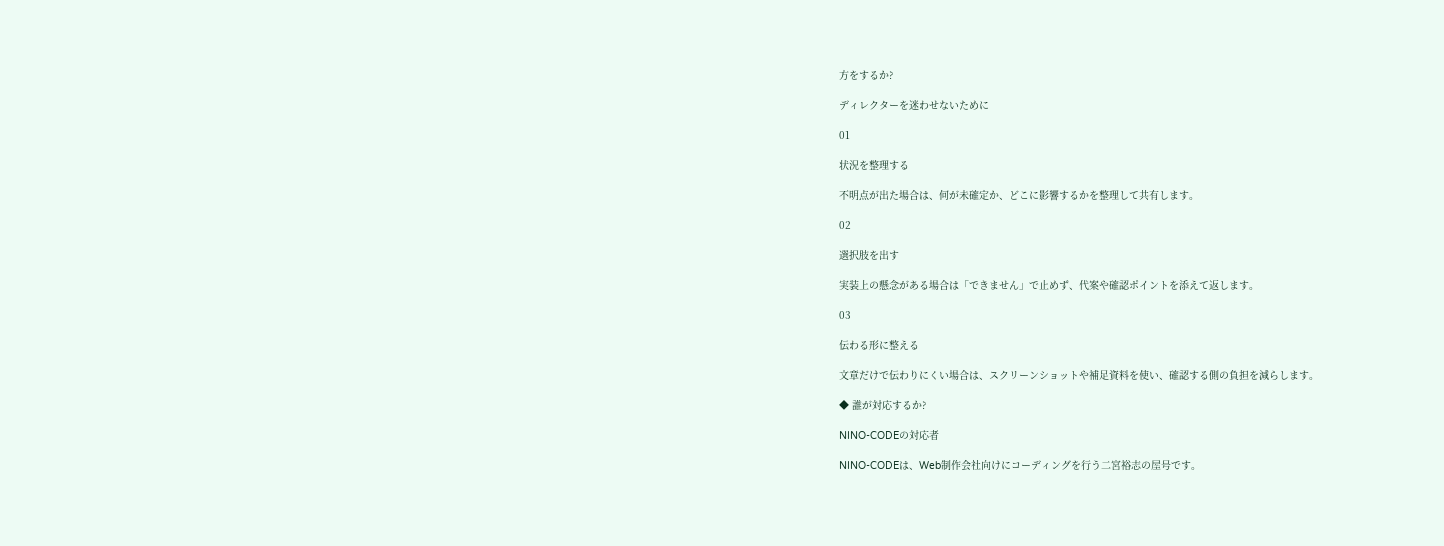方をするか?

ディレクターを迷わせないために

01

状況を整理する

不明点が出た場合は、何が未確定か、どこに影響するかを整理して共有します。

02

選択肢を出す

実装上の懸念がある場合は「できません」で止めず、代案や確認ポイントを添えて返します。

03

伝わる形に整える

文章だけで伝わりにくい場合は、スクリーンショットや補足資料を使い、確認する側の負担を減らします。

◆ 誰が対応するか?

NINO-CODEの対応者

NINO-CODEは、Web制作会社向けにコーディングを行う二宮裕志の屋号です。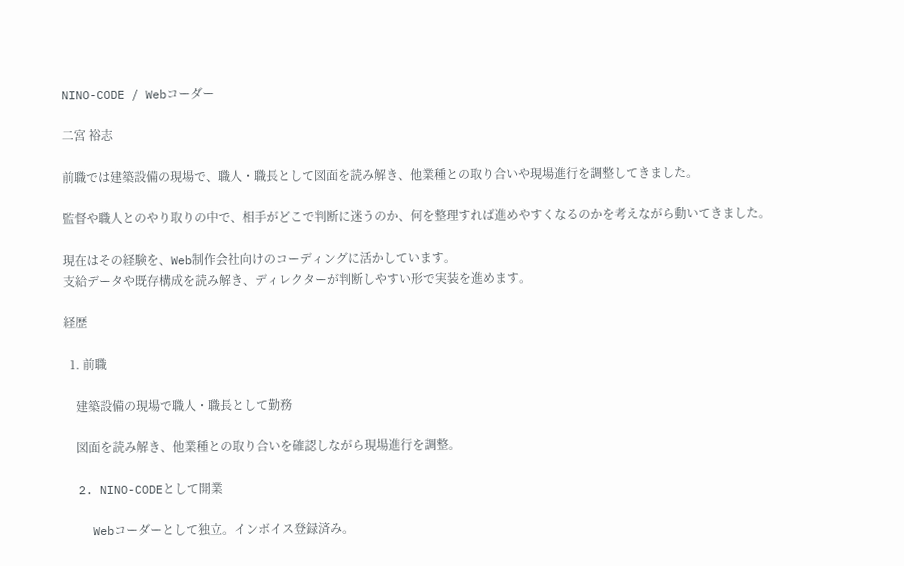NINO-CODE / Webコーダー

二宮 裕志

前職では建築設備の現場で、職人・職長として図面を読み解き、他業種との取り合いや現場進行を調整してきました。

監督や職人とのやり取りの中で、相手がどこで判断に迷うのか、何を整理すれば進めやすくなるのかを考えながら動いてきました。

現在はその経験を、Web制作会社向けのコーディングに活かしています。
支給データや既存構成を読み解き、ディレクターが判断しやすい形で実装を進めます。

経歴

  1. 前職

    建築設備の現場で職人・職長として勤務

    図面を読み解き、他業種との取り合いを確認しながら現場進行を調整。

  2. NINO-CODEとして開業

    Webコーダーとして独立。インボイス登録済み。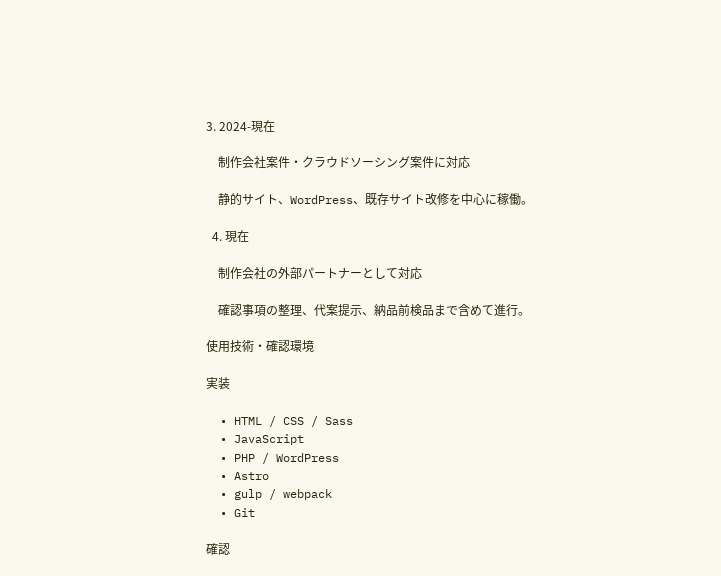3. 2024-現在

    制作会社案件・クラウドソーシング案件に対応

    静的サイト、WordPress、既存サイト改修を中心に稼働。

  4. 現在

    制作会社の外部パートナーとして対応

    確認事項の整理、代案提示、納品前検品まで含めて進行。

使用技術・確認環境

実装

  • HTML / CSS / Sass
  • JavaScript
  • PHP / WordPress
  • Astro
  • gulp / webpack
  • Git

確認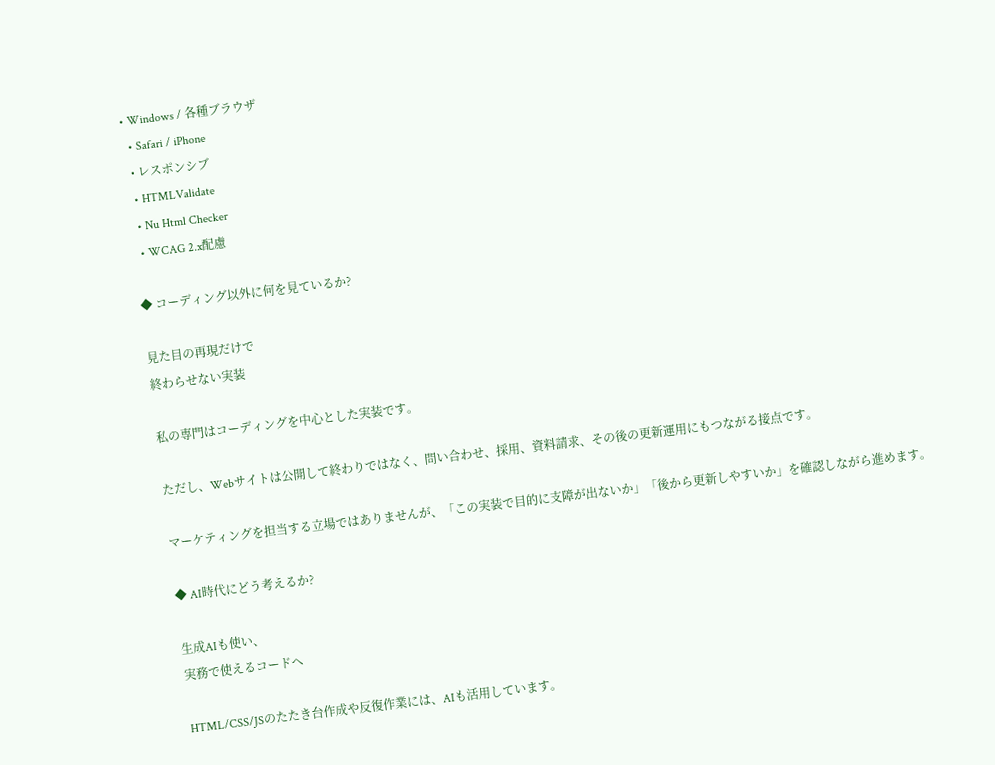• Windows / 各種ブラウザ
  • Safari / iPhone
  • レスポンシブ
  • HTMLValidate
  • Nu Html Checker
  • WCAG 2.x配慮

◆ コーディング以外に何を見ているか?

見た目の再現だけで
終わらせない実装

私の専門はコーディングを中心とした実装です。

ただし、Webサイトは公開して終わりではなく、問い合わせ、採用、資料請求、その後の更新運用にもつながる接点です。

マーケティングを担当する立場ではありませんが、「この実装で目的に支障が出ないか」「後から更新しやすいか」を確認しながら進めます。

◆ AI時代にどう考えるか?

生成AIも使い、
実務で使えるコードへ

HTML/CSS/JSのたたき台作成や反復作業には、AIも活用しています。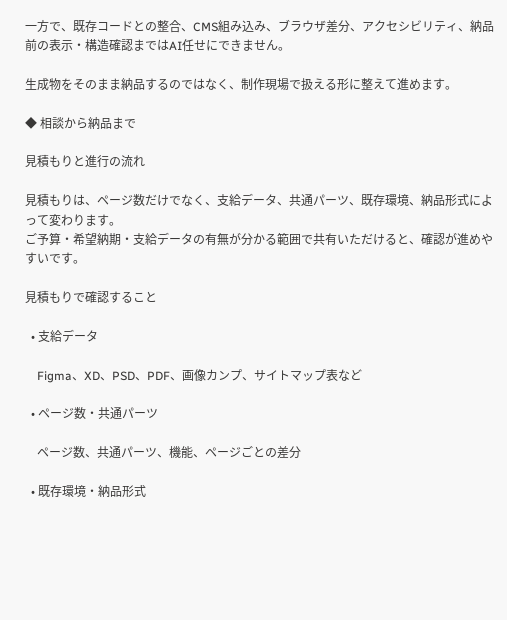一方で、既存コードとの整合、CMS組み込み、ブラウザ差分、アクセシビリティ、納品前の表示・構造確認まではAI任せにできません。

生成物をそのまま納品するのではなく、制作現場で扱える形に整えて進めます。

◆ 相談から納品まで

見積もりと進行の流れ

見積もりは、ページ数だけでなく、支給データ、共通パーツ、既存環境、納品形式によって変わります。
ご予算・希望納期・支給データの有無が分かる範囲で共有いただけると、確認が進めやすいです。

見積もりで確認すること

  • 支給データ

    Figma、XD、PSD、PDF、画像カンプ、サイトマップ表など

  • ページ数・共通パーツ

    ページ数、共通パーツ、機能、ページごとの差分

  • 既存環境・納品形式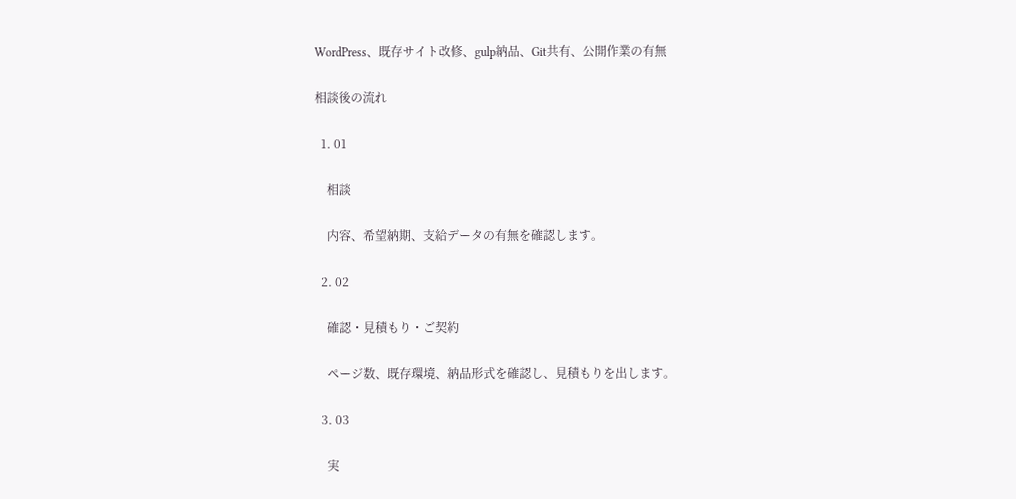WordPress、既存サイト改修、gulp納品、Git共有、公開作業の有無

相談後の流れ

  1. 01

    相談

    内容、希望納期、支給データの有無を確認します。

  2. 02

    確認・見積もり・ご契約

    ページ数、既存環境、納品形式を確認し、見積もりを出します。

  3. 03

    実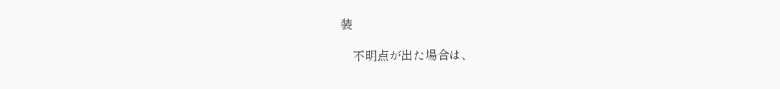装

    不明点が出た場合は、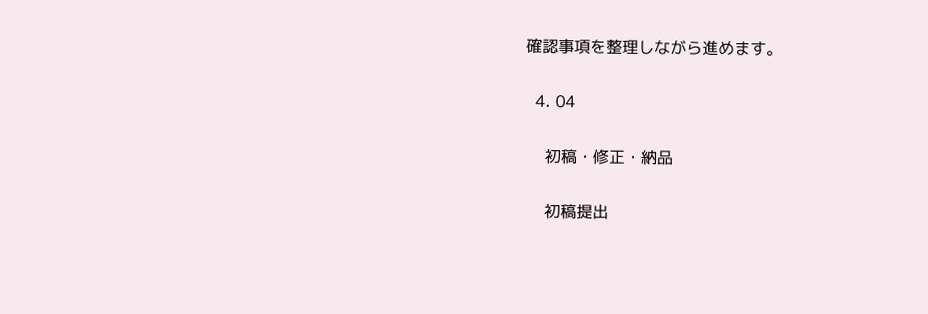確認事項を整理しながら進めます。

  4. 04

    初稿・修正・納品

    初稿提出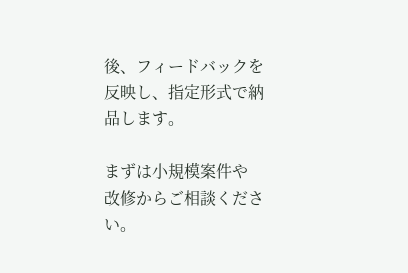後、フィードバックを反映し、指定形式で納品します。

まずは小規模案件や
改修からご相談ください。